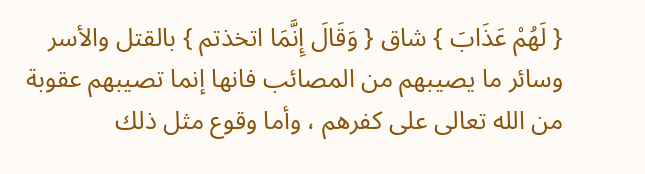{ لَهُمْ عَذَابَ } شاق { وَقَالَ إِنَّمَا اتخذتم } بالقتل والأسر وسائر ما يصيبهم من المصائب فانها إنما تصيبهم عقوبة من الله تعالى على كفرهم ، وأما وقوع مثل ذلك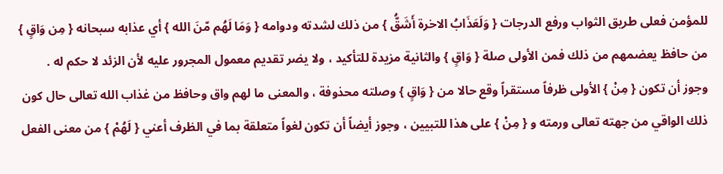للمؤمن فعلى طريق الثواب ورفع الدرجات { وَلَعَذَابُ الاخرة أَشَقُّ } من ذلك لشدته ودوامه { وَمَا لَهُم مّنَ الله } أي عذابه سبحانه { مِن وَاقٍ } من حافظ يعضمهم من ذلك فمن الأولى صلة { وَاقٍ } والثانية مزيدة للتأكيد ، ولا يضر تقديم معمول المجرور عليه لأن الزئد لا حكم له .
وجوز أن تكون { مِنْ } الأولى ظرفاً مستقراً وقع حالا من { وَاقٍ } وصلته محذوفة ، والمعنى ما لهم واق وحافظ من غذاب الله تعالى حال كون ذلك الواقي من جهته تعالى ورمته و { مِنْ } على هذا للتبيين ، وجوز أيضاً أن تكون لغواً متعلقة بما في الظرف أعني { لَهُمْ } من معنى الفعل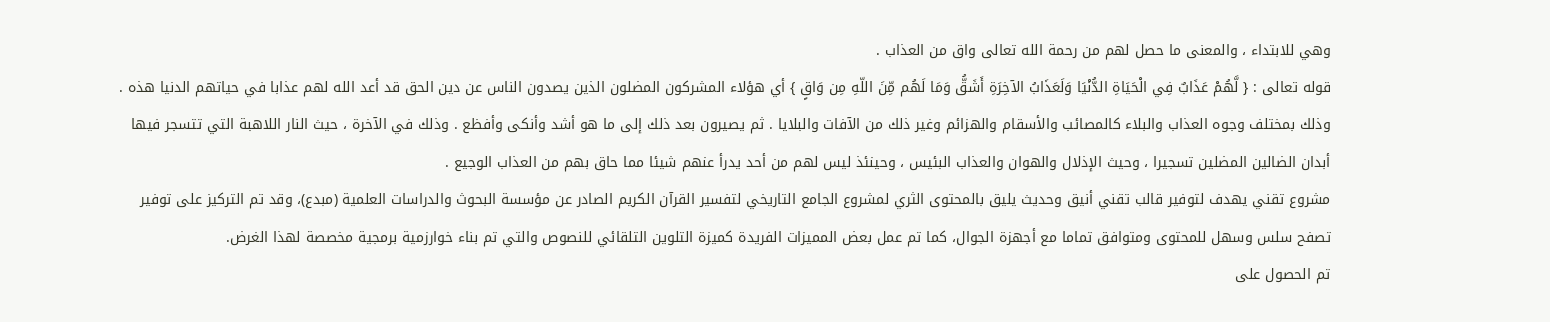وهي للابتداء ، والمعنى ما حصل لهم من رحمة الله تعالى واق من العذاب .
قوله تعالى : { لَّهُمْ عَذَابٌ فِي الْحَيَاةِ الدُّنْيَا وَلَعَذَابُ الآخِرَةِ أَشَقُّ وَمَا لَهُم مِّنَ اللّهِ مِن وَاقٍ } أي هؤلاء المشركون المضلون الذين يصدون الناس عن دين الحق قد أعد الله لهم عذابا في حياتهم الدنيا هذه . وذلك بمختلف وجوه العذاب والبلاء كالمصائب والأسقام والهزائم وغير ذلك من الآفات والبلايا . ثم يصيرون بعد ذلك إلى ما هو أشد وأنكى وأفظع . وذلك في الآخرة ، حيث النار اللاهبة التي تتسجر فيها أبدان الضالين المضلين تسجيرا ، وحيث الإذلال والهوان والعذاب البئيس ، وحينئذ ليس لهم من أحد يدرأ عنهم شيئا مما حاق بهم من العذاب الوجيع .
مشروع تقني يهدف لتوفير قالب تقني أنيق وحديث يليق بالمحتوى الثري لمشروع الجامع التاريخي لتفسير القرآن الكريم الصادر عن مؤسسة البحوث والدراسات العلمية (مبدع)، وقد تم التركيز على توفير تصفح سلس وسهل للمحتوى ومتوافق تماما مع أجهزة الجوال، كما تم عمل بعض المميزات الفريدة كميزة التلوين التلقائي للنصوص والتي تم بناء خوارزمية برمجية مخصصة لهذا الغرض.
تم الحصول على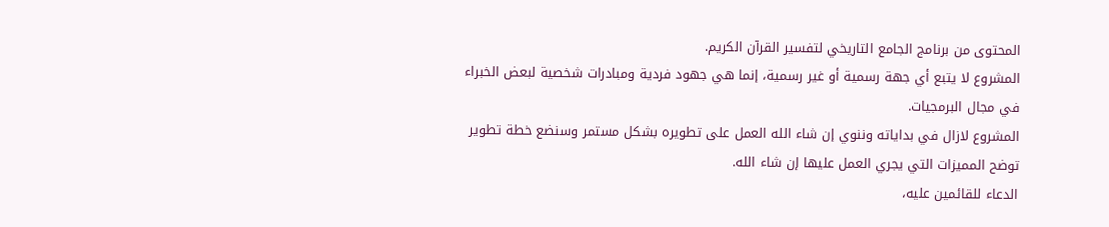المحتوى من برنامج الجامع التاريخي لتفسير القرآن الكريم.
المشروع لا يتبع أي جهة رسمية أو غير رسمية، إنما هي جهود فردية ومبادرات شخصية لبعض الخبراء في مجال البرمجيات.
المشروع لازال في بداياته وننوي إن شاء الله العمل على تطويره بشكل مستمر وسنضع خطة تطوير توضح المميزات التي يجري العمل عليها إن شاء الله.
الدعاء للقائمين عليه،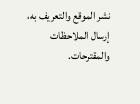نشر الموقع والتعريف به، إرسال الملاحظات والمقترحات.